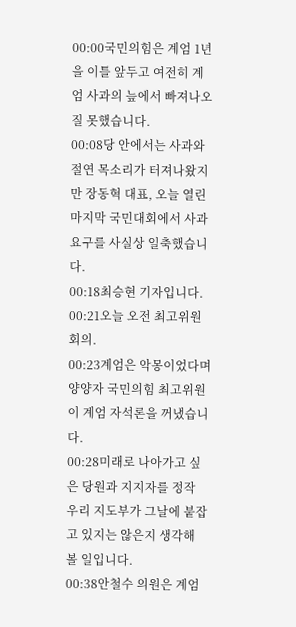00:00국민의힘은 계엄 1년을 이틀 앞두고 여전히 계엄 사과의 늪에서 빠져나오질 못했습니다.
00:08당 안에서는 사과와 절연 목소리가 터져나왔지만 장동혁 대표, 오늘 열린 마지막 국민대회에서 사과 요구를 사실상 일축했습니다.
00:18최승현 기자입니다.
00:21오늘 오전 최고위원회의.
00:23계엄은 악몽이었다며 양양자 국민의힘 최고위원이 계엄 자석론을 꺼냈습니다.
00:28미래로 나아가고 싶은 당원과 지지자를 정작 우리 지도부가 그날에 붙잡고 있지는 않은지 생각해 볼 일입니다.
00:38안철수 의원은 계엄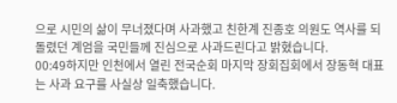으로 시민의 삶이 무너졌다며 사과했고 친한계 진종호 의원도 역사를 되돌렸던 계엄을 국민들께 진심으로 사과드린다고 밝혔습니다.
00:49하지만 인천에서 열린 전국순회 마지막 장회집회에서 장동혁 대표는 사과 요구를 사실상 일축했습니다.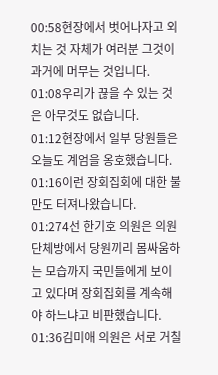00:58현장에서 벗어나자고 외치는 것 자체가 여러분 그것이 과거에 머무는 것입니다.
01:08우리가 끊을 수 있는 것은 아무것도 없습니다.
01:12현장에서 일부 당원들은 오늘도 계엄을 옹호했습니다.
01:16이런 장회집회에 대한 불만도 터져나왔습니다.
01:274선 한기호 의원은 의원 단체방에서 당원끼리 몸싸움하는 모습까지 국민들에게 보이고 있다며 장회집회를 계속해야 하느냐고 비판했습니다.
01:36김미애 의원은 서로 거칠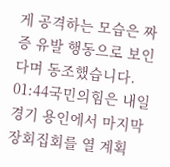게 공격하는 모습은 짜증 유발 행동으로 보인다며 동조했습니다.
01:44국민의힘은 내일 경기 용인에서 마지막 장회집회를 열 계획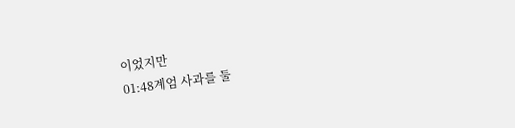이었지만
01:48계엄 사과를 둘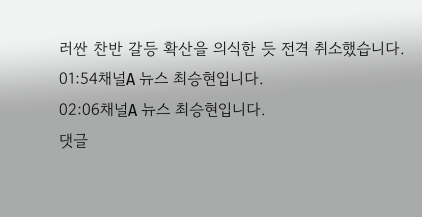러싼 찬반 갈등 확산을 의식한 듯 전격 취소했습니다.
01:54채널A 뉴스 최승현입니다.
02:06채널A 뉴스 최승현입니다.
댓글